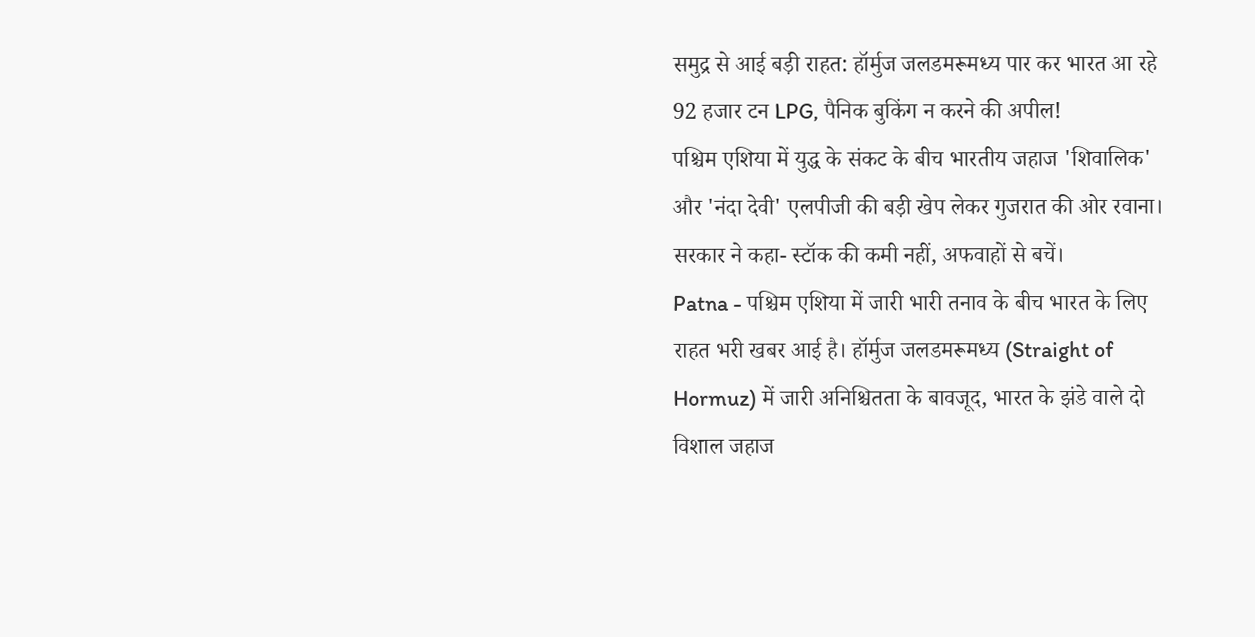समुद्र से आई बड़ी राहत: हॉर्मुज जलडमरूमध्य पार कर भारत आ रहे 92 हजार टन LPG, पैनिक बुकिंग न करने की अपील!
पश्चिम एशिया में युद्ध के संकट के बीच भारतीय जहाज 'शिवालिक' और 'नंदा देवी' एलपीजी की बड़ी खेप लेकर गुजरात की ओर रवाना। सरकार ने कहा- स्टॉक की कमी नहीं, अफवाहों से बचें।
Patna - पश्चिम एशिया में जारी भारी तनाव के बीच भारत के लिए राहत भरी खबर आई है। हॉर्मुज जलडमरूमध्य (Straight of Hormuz) में जारी अनिश्चितता के बावजूद, भारत के झंडे वाले दो विशाल जहाज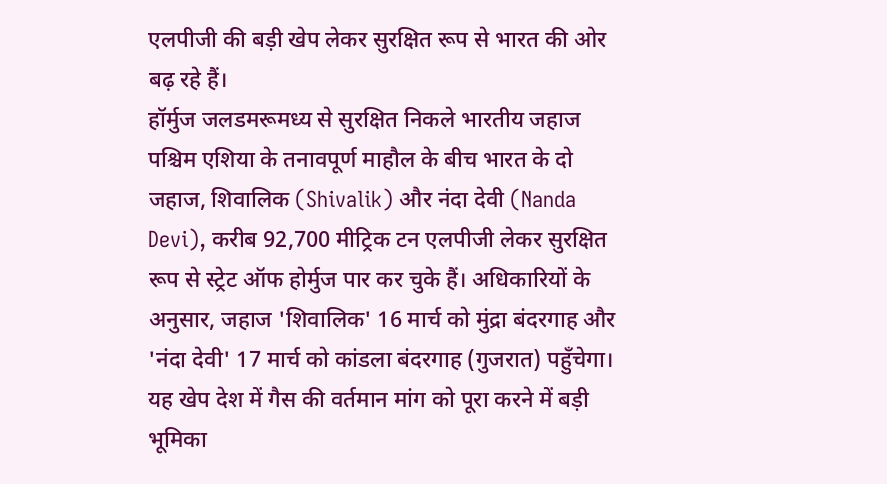एलपीजी की बड़ी खेप लेकर सुरक्षित रूप से भारत की ओर बढ़ रहे हैं।
हॉर्मुज जलडमरूमध्य से सुरक्षित निकले भारतीय जहाज
पश्चिम एशिया के तनावपूर्ण माहौल के बीच भारत के दो जहाज, शिवालिक (Shivalik) और नंदा देवी (Nanda Devi), करीब 92,700 मीट्रिक टन एलपीजी लेकर सुरक्षित रूप से स्ट्रेट ऑफ होर्मुज पार कर चुके हैं। अधिकारियों के अनुसार, जहाज 'शिवालिक' 16 मार्च को मुंद्रा बंदरगाह और 'नंदा देवी' 17 मार्च को कांडला बंदरगाह (गुजरात) पहुँचेगा। यह खेप देश में गैस की वर्तमान मांग को पूरा करने में बड़ी भूमिका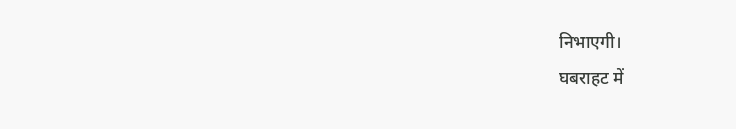निभाएगी।
घबराहट में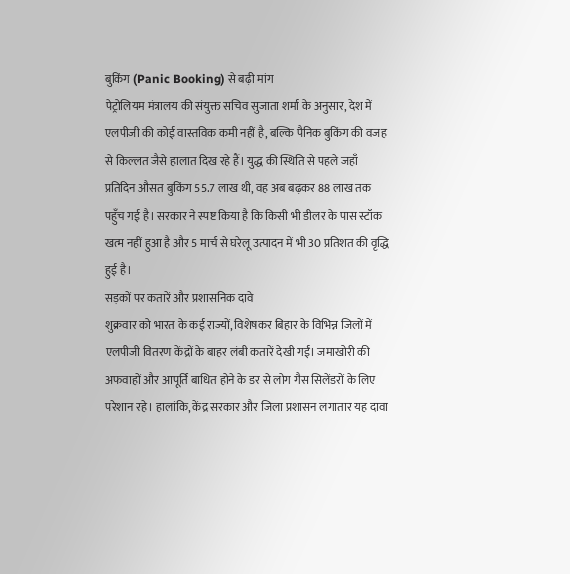बुकिंग (Panic Booking) से बढ़ी मांग
पेट्रोलियम मंत्रालय की संयुक्त सचिव सुजाता शर्मा के अनुसार, देश में एलपीजी की कोई वास्तविक कमी नहीं है, बल्कि पैनिक बुकिंग की वजह से किल्लत जैसे हालात दिख रहे हैं। युद्ध की स्थिति से पहले जहाँ प्रतिदिन औसत बुकिंग 55.7 लाख थी, वह अब बढ़कर 88 लाख तक पहुँच गई है। सरकार ने स्पष्ट किया है कि किसी भी डीलर के पास स्टॉक खत्म नहीं हुआ है और 5 मार्च से घरेलू उत्पादन में भी 30 प्रतिशत की वृद्धि हुई है।
सड़कों पर कतारें और प्रशासनिक दावे
शुक्रवार को भारत के कई राज्यों, विशेषकर बिहार के विभिन्न जिलों में एलपीजी वितरण केंद्रों के बाहर लंबी कतारें देखी गईं। जमाखोरी की अफवाहों और आपूर्ति बाधित होने के डर से लोग गैस सिलेंडरों के लिए परेशान रहे। हालांकि, केंद्र सरकार और जिला प्रशासन लगातार यह दावा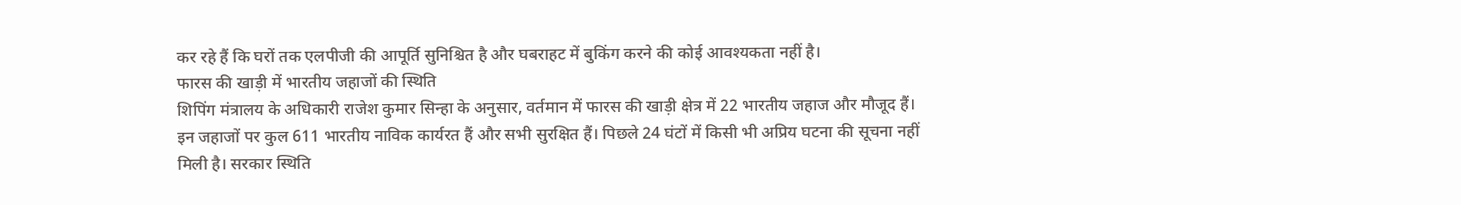कर रहे हैं कि घरों तक एलपीजी की आपूर्ति सुनिश्चित है और घबराहट में बुकिंग करने की कोई आवश्यकता नहीं है।
फारस की खाड़ी में भारतीय जहाजों की स्थिति
शिपिंग मंत्रालय के अधिकारी राजेश कुमार सिन्हा के अनुसार, वर्तमान में फारस की खाड़ी क्षेत्र में 22 भारतीय जहाज और मौजूद हैं। इन जहाजों पर कुल 611 भारतीय नाविक कार्यरत हैं और सभी सुरक्षित हैं। पिछले 24 घंटों में किसी भी अप्रिय घटना की सूचना नहीं मिली है। सरकार स्थिति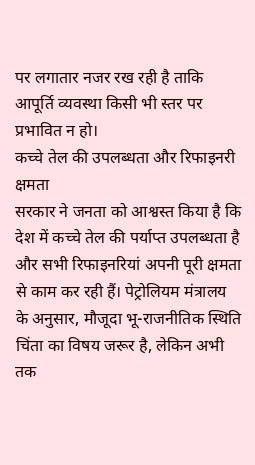पर लगातार नजर रख रही है ताकि आपूर्ति व्यवस्था किसी भी स्तर पर प्रभावित न हो।
कच्चे तेल की उपलब्धता और रिफाइनरी क्षमता
सरकार ने जनता को आश्वस्त किया है कि देश में कच्चे तेल की पर्याप्त उपलब्धता है और सभी रिफाइनरियां अपनी पूरी क्षमता से काम कर रही हैं। पेट्रोलियम मंत्रालय के अनुसार, मौजूदा भू-राजनीतिक स्थिति चिंता का विषय जरूर है, लेकिन अभी तक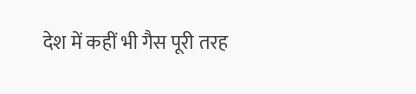देश में कहीं भी गैस पूरी तरह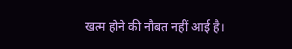खत्म होने की नौबत नहीं आई है।